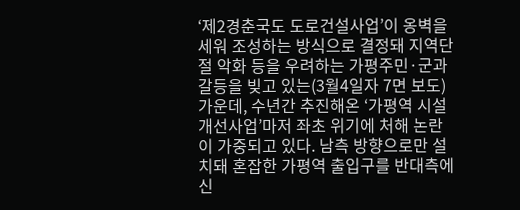‘제2경춘국도 도로건설사업’이 옹벽을 세워 조성하는 방식으로 결정돼 지역단절 악화 등을 우려하는 가평주민·군과 갈등을 빚고 있는(3월4일자 7면 보도) 가운데, 수년간 추진해온 ‘가평역 시설 개선사업’마저 좌초 위기에 처해 논란이 가중되고 있다. 남측 방향으로만 설치돼 혼잡한 가평역 출입구를 반대측에 신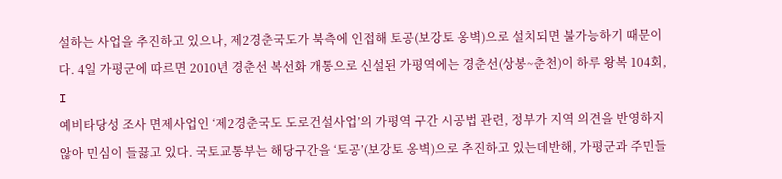설하는 사업을 추진하고 있으나, 제2경춘국도가 북측에 인접해 토공(보강토 옹벽)으로 설치되면 불가능하기 때문이다. 4일 가평군에 따르면 2010년 경춘선 복선화 개통으로 신설된 가평역에는 경춘선(상봉~춘천)이 하루 왕복 104회, I
예비타당성 조사 면제사업인 ‘제2경춘국도 도로건설사업’의 가평역 구간 시공법 관련, 정부가 지역 의견을 반영하지 않아 민심이 들끓고 있다. 국토교통부는 해당구간을 ‘토공’(보강토 옹벽)으로 추진하고 있는데반해, 가평군과 주민들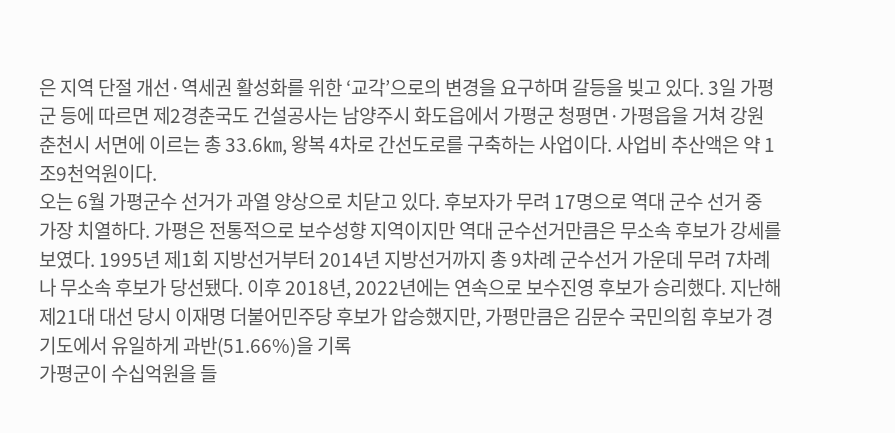은 지역 단절 개선·역세권 활성화를 위한 ‘교각’으로의 변경을 요구하며 갈등을 빚고 있다. 3일 가평군 등에 따르면 제2경춘국도 건설공사는 남양주시 화도읍에서 가평군 청평면·가평읍을 거쳐 강원 춘천시 서면에 이르는 총 33.6㎞, 왕복 4차로 간선도로를 구축하는 사업이다. 사업비 추산액은 약 1조9천억원이다.
오는 6월 가평군수 선거가 과열 양상으로 치닫고 있다. 후보자가 무려 17명으로 역대 군수 선거 중 가장 치열하다. 가평은 전통적으로 보수성향 지역이지만 역대 군수선거만큼은 무소속 후보가 강세를 보였다. 1995년 제1회 지방선거부터 2014년 지방선거까지 총 9차례 군수선거 가운데 무려 7차례나 무소속 후보가 당선됐다. 이후 2018년, 2022년에는 연속으로 보수진영 후보가 승리했다. 지난해 제21대 대선 당시 이재명 더불어민주당 후보가 압승했지만, 가평만큼은 김문수 국민의힘 후보가 경기도에서 유일하게 과반(51.66%)을 기록
가평군이 수십억원을 들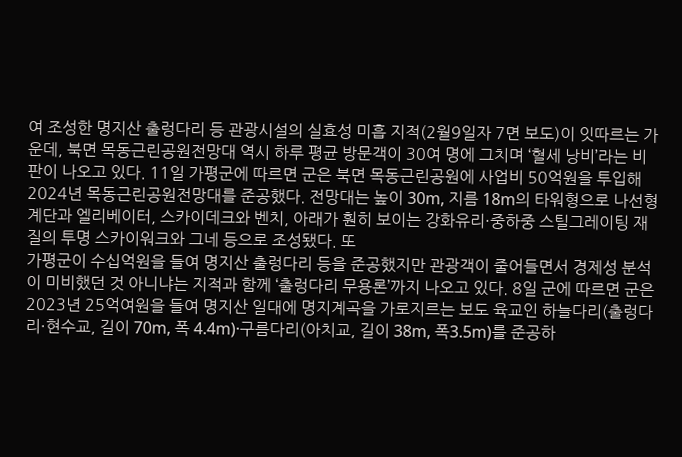여 조성한 명지산 출렁다리 등 관광시설의 실효성 미흡 지적(2월9일자 7면 보도)이 잇따르는 가운데, 북면 목동근린공원전망대 역시 하루 평균 방문객이 30여 명에 그치며 ‘혈세 낭비’라는 비판이 나오고 있다. 11일 가평군에 따르면 군은 북면 목동근린공원에 사업비 50억원을 투입해 2024년 목동근린공원전망대를 준공했다. 전망대는 높이 30m, 지름 18m의 타워형으로 나선형계단과 엘리베이터, 스카이데크와 벤치, 아래가 훤히 보이는 강화유리·중하중 스틸그레이팅 재질의 투명 스카이워크와 그네 등으로 조성됐다. 또
가평군이 수십억원을 들여 명지산 출렁다리 등을 준공했지만 관광객이 줄어들면서 경제성 분석이 미비했던 것 아니냐는 지적과 함께 ‘출렁다리 무용론’까지 나오고 있다. 8일 군에 따르면 군은 2023년 25억여원을 들여 명지산 일대에 명지계곡을 가로지르는 보도 육교인 하늘다리(출렁다리·현수교, 길이 70m, 폭 4.4m)·구름다리(아치교, 길이 38m, 폭3.5m)를 준공하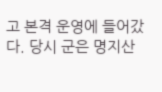고 본격 운영에 들어갔다. 당시 군은 명지산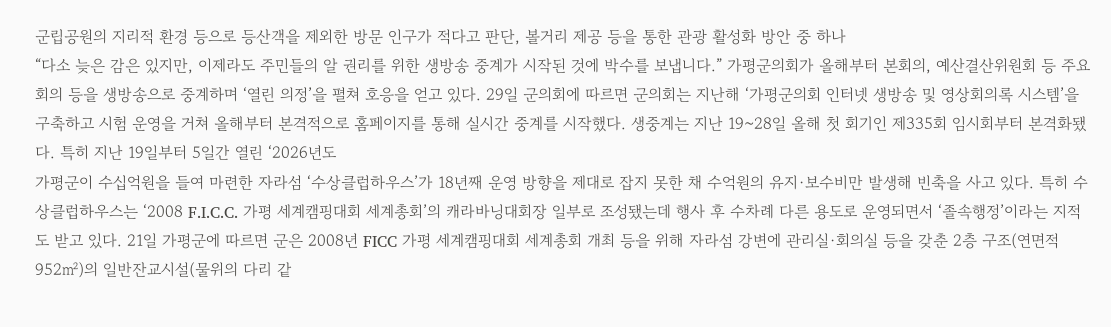군립공원의 지리적 환경 등으로 등산객을 제외한 방문 인구가 적다고 판단, 볼거리 제공 등을 통한 관광 활성화 방안 중 하나
“다소 늦은 감은 있지만, 이제라도 주민들의 알 권리를 위한 생방송 중계가 시작된 것에 박수를 보냅니다.” 가평군의회가 올해부터 본회의, 예산결산위원회 등 주요 회의 등을 생방송으로 중계하며 ‘열린 의정’을 펼쳐 호응을 얻고 있다. 29일 군의회에 따르면 군의회는 지난해 ‘가평군의회 인터넷 생방송 및 영상회의록 시스템’을 구축하고 시험 운영을 거쳐 올해부터 본격적으로 홈페이지를 통해 실시간 중계를 시작했다. 생중계는 지난 19~28일 올해 첫 회기인 제335회 임시회부터 본격화됐다. 특히 지난 19일부터 5일간 열린 ‘2026년도
가평군이 수십억원을 들여 마련한 자라섬 ‘수상클럽하우스’가 18년째 운영 방향을 제대로 잡지 못한 채 수억원의 유지·보수비만 발생해 빈축을 사고 있다. 특히 수상클럽하우스는 ‘2008 F.I.C.C. 가평 세계캠핑대회 세계총회’의 캐라바닝대회장 일부로 조성됐는데 행사 후 수차례 다른 용도로 운영되면서 ‘졸속행정’이라는 지적도 받고 있다. 21일 가평군에 따르면 군은 2008년 FICC 가평 세계캠핑대회 세계총회 개최 등을 위해 자라섬 강변에 관리실·회의실 등을 갖춘 2층 구조(연면적 952㎡)의 일반잔교시설(물위의 다리 같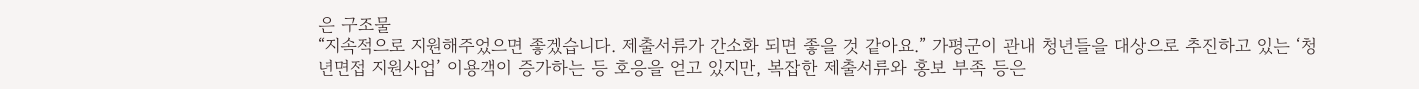은 구조물
“지속적으로 지원해주었으면 좋겠습니다. 제출서류가 간소화 되면 좋을 것 같아요.” 가평군이 관내 청년들을 대상으로 추진하고 있는 ‘청년면접 지원사업’ 이용객이 증가하는 등 호응을 얻고 있지만, 복잡한 제출서류와 홍보 부족 등은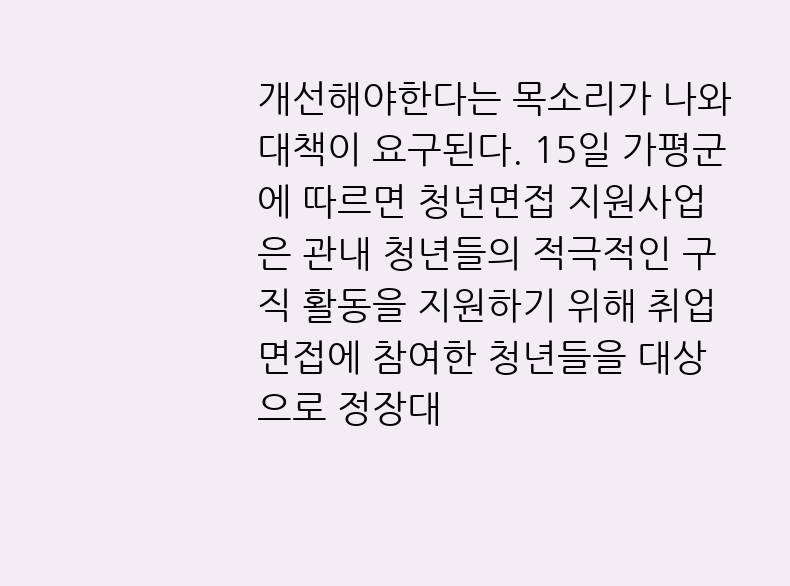개선해야한다는 목소리가 나와 대책이 요구된다. 15일 가평군에 따르면 청년면접 지원사업은 관내 청년들의 적극적인 구직 활동을 지원하기 위해 취업 면접에 참여한 청년들을 대상으로 정장대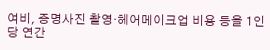여비, 증명사진 촬영·헤어메이크업 비용 등을 1인당 연간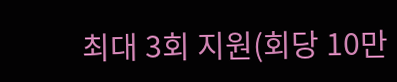최대 3회 지원(회당 10만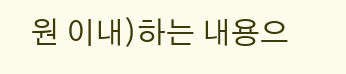원 이내)하는 내용으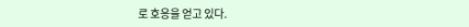로 호응을 얻고 있다.